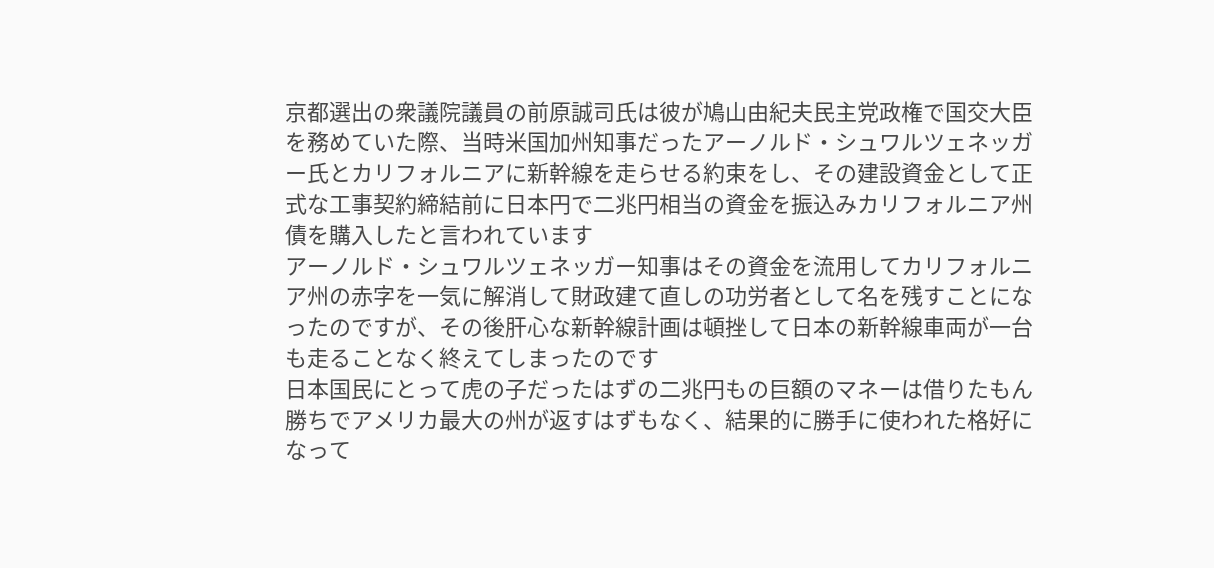京都選出の衆議院議員の前原誠司氏は彼が鳩山由紀夫民主党政権で国交大臣を務めていた際、当時米国加州知事だったアーノルド・シュワルツェネッガー氏とカリフォルニアに新幹線を走らせる約束をし、その建設資金として正式な工事契約締結前に日本円で二兆円相当の資金を振込みカリフォルニア州債を購入したと言われています
アーノルド・シュワルツェネッガー知事はその資金を流用してカリフォルニア州の赤字を一気に解消して財政建て直しの功労者として名を残すことになったのですが、その後肝心な新幹線計画は頓挫して日本の新幹線車両が一台も走ることなく終えてしまったのです
日本国民にとって虎の子だったはずの二兆円もの巨額のマネーは借りたもん勝ちでアメリカ最大の州が返すはずもなく、結果的に勝手に使われた格好になって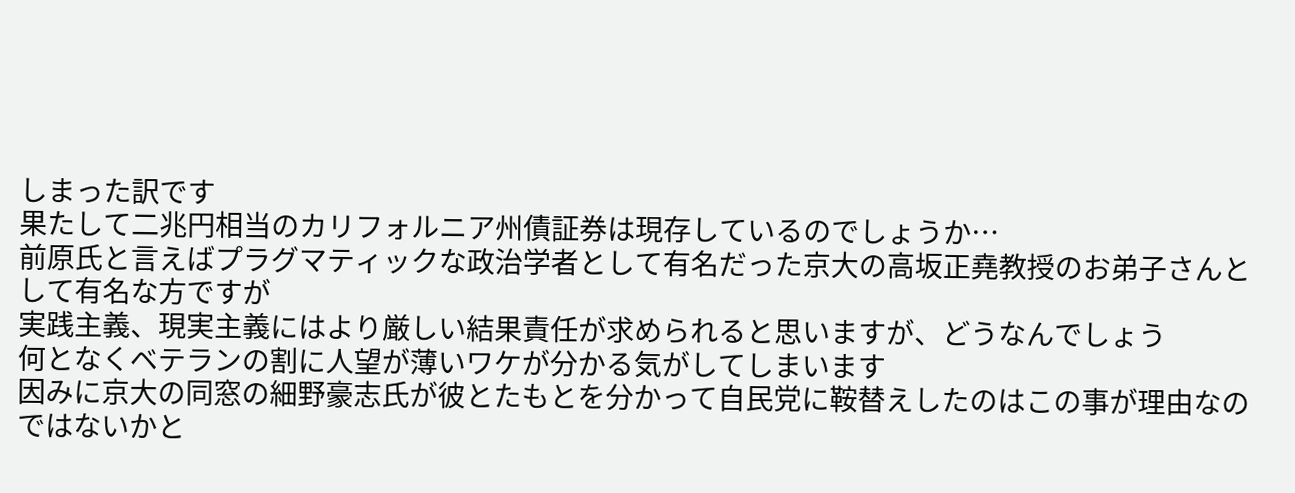しまった訳です
果たして二兆円相当のカリフォルニア州債証券は現存しているのでしょうか…
前原氏と言えばプラグマティックな政治学者として有名だった京大の高坂正堯教授のお弟子さんとして有名な方ですが
実践主義、現実主義にはより厳しい結果責任が求められると思いますが、どうなんでしょう
何となくベテランの割に人望が薄いワケが分かる気がしてしまいます
因みに京大の同窓の細野豪志氏が彼とたもとを分かって自民党に鞍替えしたのはこの事が理由なのではないかと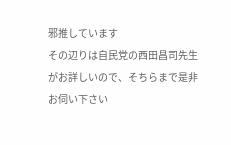邪推しています
その辺りは自民党の西田昌司先生がお詳しいので、そちらまで是非お伺い下さい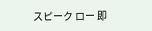スピーク ロー 即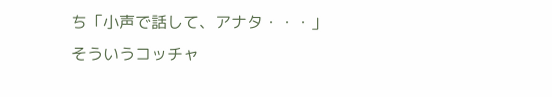ち「小声で話して、アナタ・・・」
そういうコッチャ